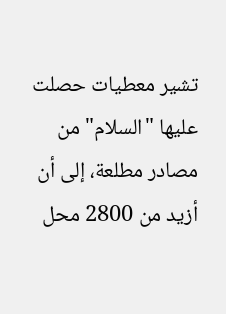تشير معطيات حصلت عليها "السلام" من مصادر مطلعة، إلى أن أزيد من 2800 محل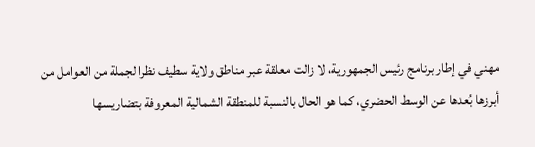مهني في إطار برنامج رئيس الجمهورية، لا زالت معلقة عبر مناطق ولاية سطيف نظرا لجملة من العوامل من أبرزها بُعدها عن الوسط الحضري، كما هو الحال بالنسبة للمنطقة الشمالية المعروفة بتضاريسها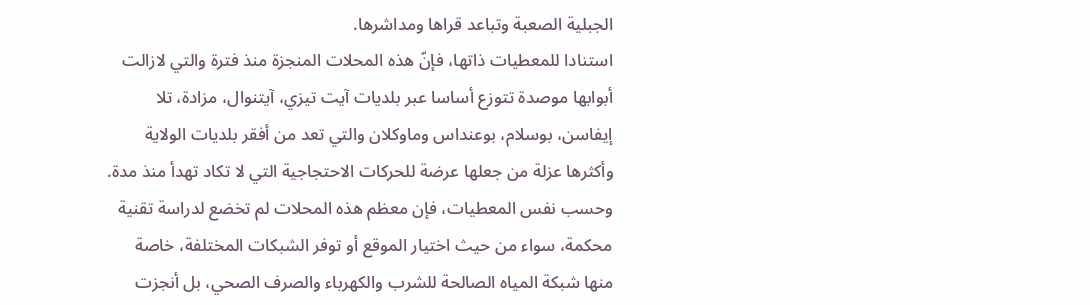الجبلية الصعبة وتباعد قراها ومداشرها.
استنادا للمعطيات ذاتها، فإنّ هذه المحلات المنجزة منذ فترة والتي لازالت أبوابها موصدة تتوزع أساسا عبر بلديات آيت تيزي، آيتنوال، مزادة، تلا إيفاسن، بوسلام، بوعنداس وماوكلان والتي تعد من أفقر بلديات الولاية وأكثرها عزلة من جعلها عرضة للحركات الاحتجاجية التي لا تكاد تهدأ منذ مدة.
وحسب نفس المعطيات، فإن معظم هذه المحلات لم تخضع لدراسة تقنية محكمة، سواء من حيث اختيار الموقع أو توفر الشبكات المختلفة، خاصة منها شبكة المياه الصالحة للشرب والكهرباء والصرف الصحي، بل أنجزت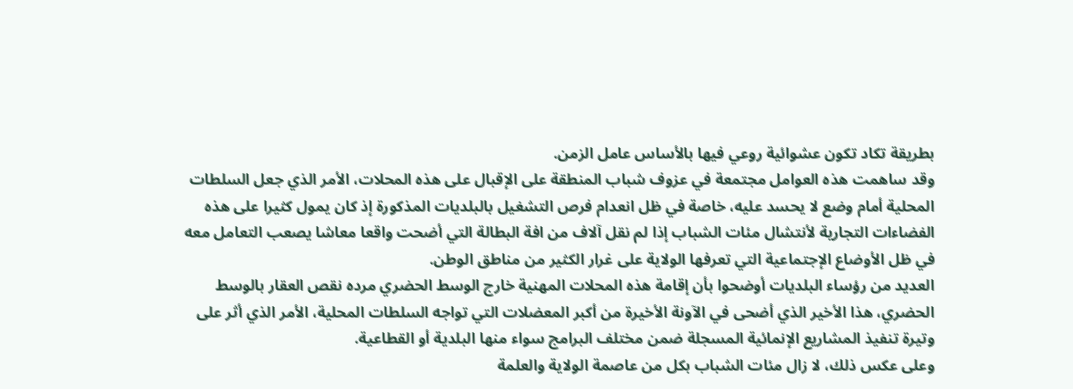بطريقة تكاد تكون عشوائية روعي فيها بالأساس عامل الزمن.
وقد ساهمت هذه العوامل مجتمعة في عزوف شباب المنطقة على الإقبال على هذه المحلات، الأمر الذي جعل السلطات المحلية أمام وضع لا يحسد عليه، خاصة في ظل انعدام فرص التشغيل بالبلديات المذكورة إذ كان يمول كثيرا على هذه الفضاءات التجارية لأنتشال مئات الشباب إذا لم نقل آلاف من افة البطالة التي أضحت واقعا معاشا يصعب التعامل معه في ظل الأوضاع الإجتماعية التي تعرفها الولاية على غرار الكثير من مناطق الوطن.
العديد من رؤساء البلديات أوضحوا بأن إقامة هذه المحلات المهنية خارج الوسط الحضري مرده نقص العقار بالوسط الحضري، هذا الأخير الذي أضحى في الآونة الأخيرة من أكبر المعضلات التي تواجه السلطات المحلية، الأمر الذي أثر على وتيرة تنفيذ المشاريع الإنمائية المسجلة ضمن مختلف البرامج سواء منها البلدية أو القطاعية.
وعلى عكس ذلك، لا زال مئات الشباب بكل من عاصمة الولاية والعلمة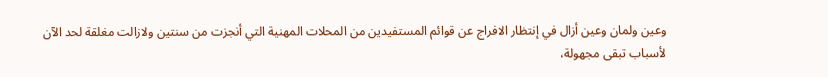وعين ولمان وعين أزال في إنتظار الافراج عن قوائم المستفيدين من المحلات المهنية التي أنجزت من سنتين ولازالت مغلقة لحد الآن لأسباب تبقى مجهولة،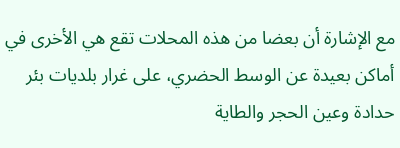مع الإشارة أن بعضا من هذه المحلات تقع هي الأخرى في أماكن بعيدة عن الوسط الحضري، على غرار بلديات بئر حدادة وعين الحجر والطاية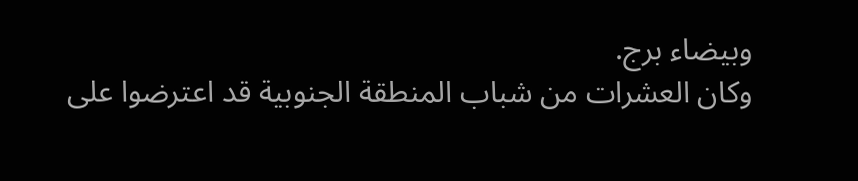وبيضاء برج.
وكان العشرات من شباب المنطقة الجنوبية قد اعترضوا على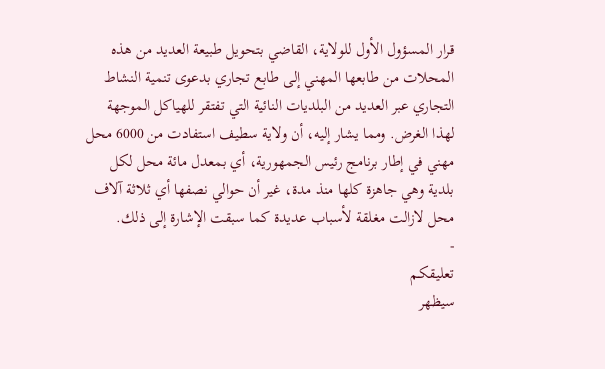قرار المسؤول الأول للولاية، القاضي بتحويل طبيعة العديد من هذه المحلات من طابعها المهني إلى طابع تجاري بدعوى تنمية النشاط التجاري عبر العديد من البلديات النائية التي تفتقر للهياكل الموجهة لهذا الغرض. ومما يشار إليه، أن ولاية سطيف استفادت من 6000 محل مهني في إطار برنامج رئيس الجمهورية، أي بمعدل مائة محل لكل بلدية وهي جاهزة كلها منذ مدة، غير أن حوالي نصفها أي ثلاثة آلاف محل لازالت مغلقة لأسباب عديدة كما سبقت الإشارة إلى ذلك.
-
تعليقكـم
سيظهر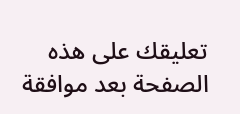تعليقك على هذه الصفحة بعد موافقة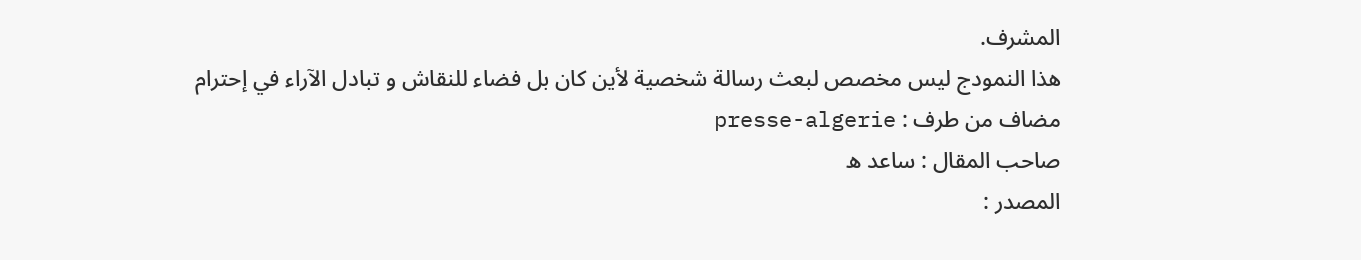المشرف.
هذا النمودج ليس مخصص لبعث رسالة شخصية لأين كان بل فضاء للنقاش و تبادل الآراء في إحترام
مضاف من طرف : presse-algerie
صاحب المقال : ساعد ه
المصدر :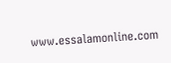www.essalamonline.com